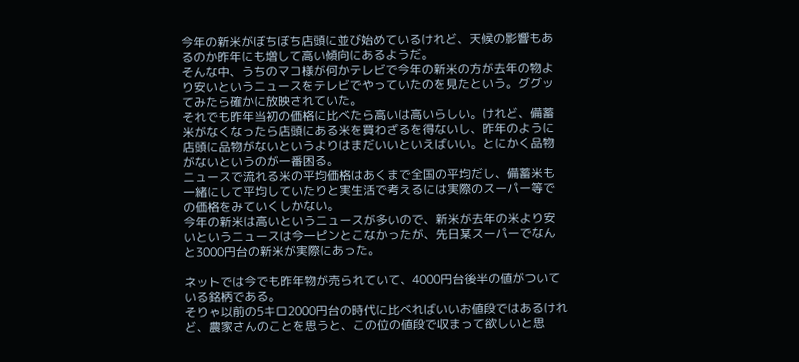今年の新米がぼちぼち店頭に並び始めているけれど、天候の影響もあるのか昨年にも増して高い傾向にあるようだ。
そんな中、うちのマコ様が何かテレビで今年の新米の方が去年の物より安いというニュースをテレビでやっていたのを見たという。ググッてみたら確かに放映されていた。
それでも昨年当初の価格に比べたら高いは高いらしい。けれど、備蓄米がなくなったら店頭にある米を買わざるを得ないし、昨年のように店頭に品物がないというよりはまだいいといえばいい。とにかく品物がないというのが一番困る。
ニュースで流れる米の平均価格はあくまで全国の平均だし、備蓄米も一緒にして平均していたりと実生活で考えるには実際のスーパー等での価格をみていくしかない。
今年の新米は高いというニュースが多いので、新米が去年の米より安いというニュースは今一ピンとこなかったが、先日某スーパーでなんと3000円台の新米が実際にあった。

ネットでは今でも昨年物が売られていて、4000円台後半の値がついている銘柄である。
そりゃ以前の5キロ2000円台の時代に比べればいいお値段ではあるけれど、農家さんのことを思うと、この位の値段で収まって欲しいと思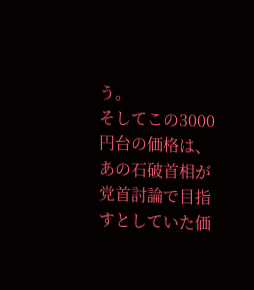う。
そしてこの3000円台の価格は、あの石破首相が党首討論で目指すとしていた価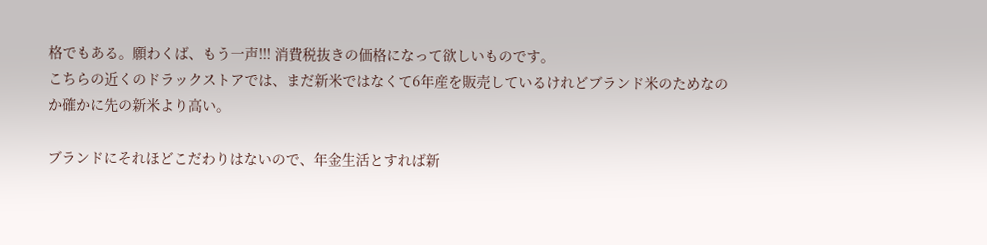格でもある。願わくば、もう一声!!! 消費税抜きの価格になって欲しいものです。
こちらの近くのドラックストアでは、まだ新米ではなくて6年産を販売しているけれどブランド米のためなのか確かに先の新米より高い。

ブランドにそれほどこだわりはないので、年金生活とすれば新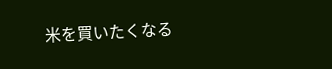米を買いたくなる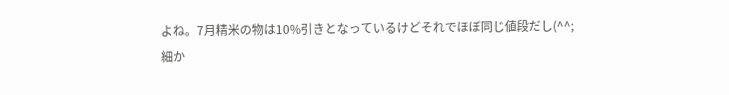よね。7月精米の物は10%引きとなっているけどそれでほぼ同じ値段だし(^^;
細か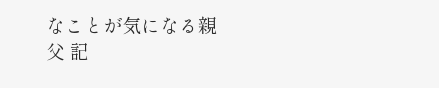なことが気になる親父 記